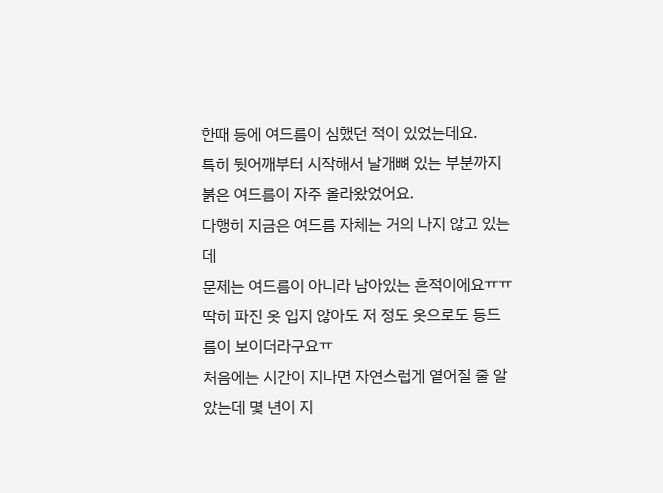한때 등에 여드름이 심했던 적이 있었는데요.
특히 뒷어깨부터 시작해서 날개뼈 있는 부분까지 붉은 여드름이 자주 올라왔었어요.
다행히 지금은 여드름 자체는 거의 나지 않고 있는데
문제는 여드름이 아니라 남아있는 흔적이에요ㅠㅠ
딱히 파진 옷 입지 않아도 저 정도 옷으로도 등드름이 보이더라구요ㅠ
처음에는 시간이 지나면 자연스럽게 옅어질 줄 알았는데 몇 년이 지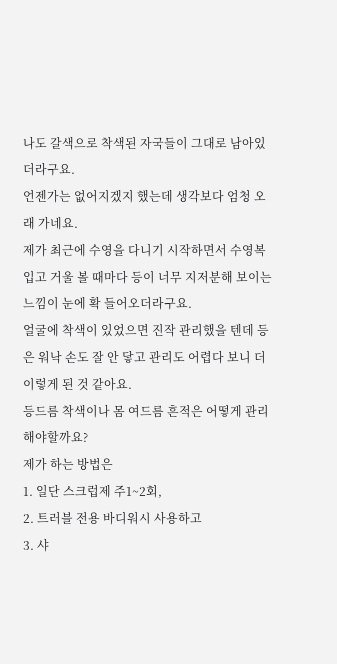나도 갈색으로 착색된 자국들이 그대로 남아있더라구요.
언젠가는 없어지겠지 했는데 생각보다 엄청 오래 가네요.
제가 최근에 수영을 다니기 시작하면서 수영복 입고 거울 볼 때마다 등이 너무 지저분해 보이는 느낌이 눈에 확 들어오더라구요.
얼굴에 착색이 있었으면 진작 관리했을 텐데 등은 워낙 손도 잘 안 닿고 관리도 어렵다 보니 더 이렇게 된 것 같아요.
등드름 착색이나 몸 여드름 흔적은 어떻게 관리해야할까요?
제가 하는 방법은
1. 일단 스크럽제 주1~2회,
2. 트러블 전용 바디워시 사용하고
3. 샤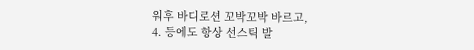워후 바디로션 꼬박꼬박 바르고,
4. 등에도 항상 선스틱 발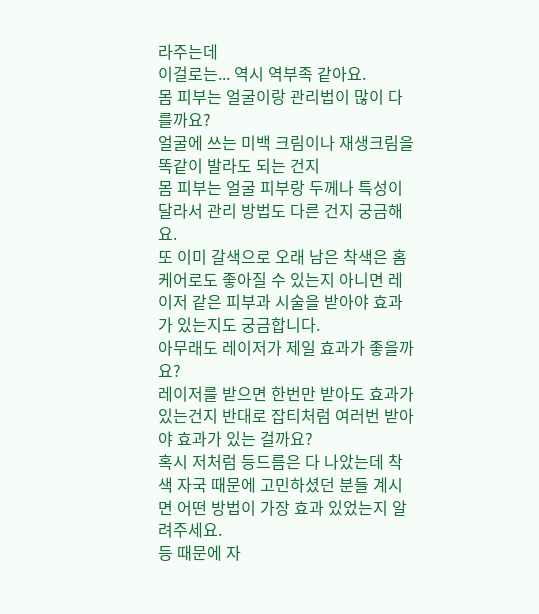라주는데
이걸로는... 역시 역부족 같아요.
몸 피부는 얼굴이랑 관리법이 많이 다를까요?
얼굴에 쓰는 미백 크림이나 재생크림을 똑같이 발라도 되는 건지
몸 피부는 얼굴 피부랑 두께나 특성이 달라서 관리 방법도 다른 건지 궁금해요.
또 이미 갈색으로 오래 남은 착색은 홈케어로도 좋아질 수 있는지 아니면 레이저 같은 피부과 시술을 받아야 효과가 있는지도 궁금합니다.
아무래도 레이저가 제일 효과가 좋을까요?
레이저를 받으면 한번만 받아도 효과가 있는건지 반대로 잡티처럼 여러번 받아야 효과가 있는 걸까요?
혹시 저처럼 등드름은 다 나았는데 착색 자국 때문에 고민하셨던 분들 계시면 어떤 방법이 가장 효과 있었는지 알려주세요.
등 때문에 자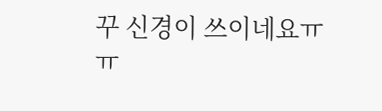꾸 신경이 쓰이네요ㅠㅠ